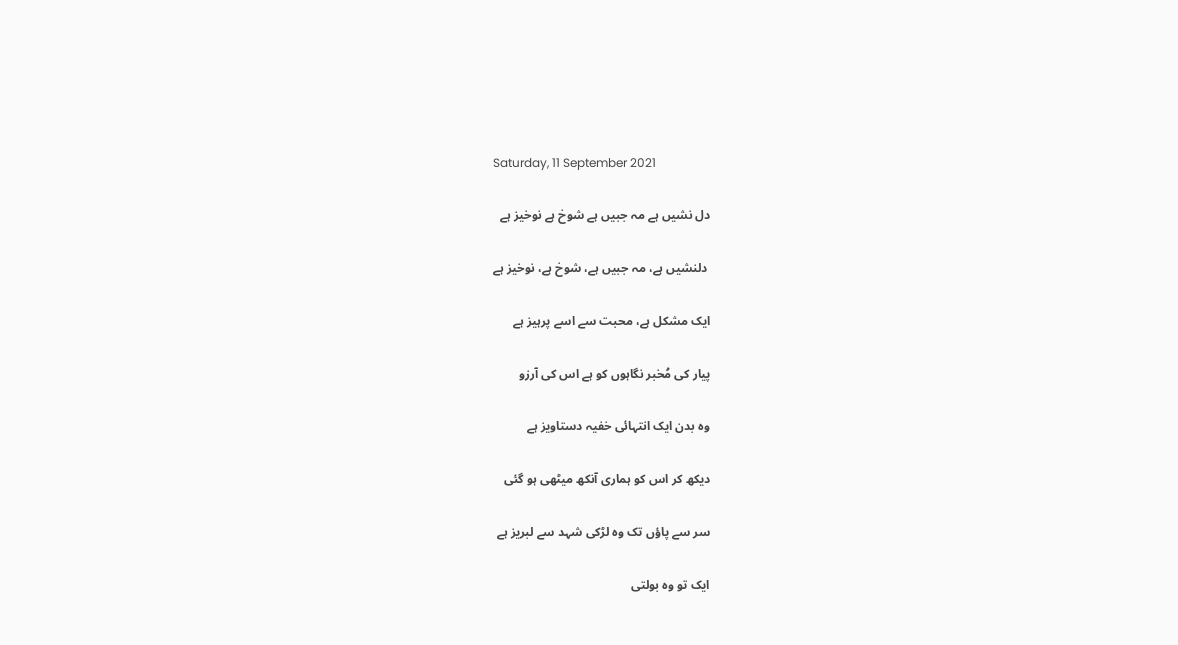Saturday, 11 September 2021

دل نشیں ہے مہ جبیں ہے شوخ ہے نوخیز ہے

 دلنشیں ہے، مہ جبیں ہے، شوخ ہے، نوخیز ہے

ایک مشکل ہے، محبت سے اسے پرہیز ہے

پیار کی مُخبر نگاہوں کو ہے اس کی آرزو

وہ بدن ایک انتہائی خفیہ دستاویز ہے

دیکھ کر اس کو ہماری آنکھ میٹھی ہو گئی

سر سے پاؤں تک وہ لڑکی شہد سے لبریز ہے

ایک تو وہ بولتی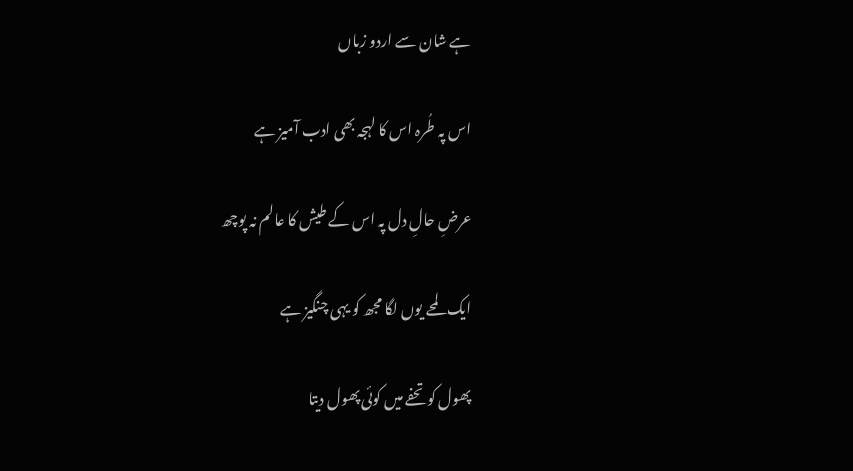ہے شان سے اردو زباں

اس پہ طُرہ اس کا لہجہ بھی ادب آمیز ہے

عرضِ حالِ دل پہ اس کے طیش کا عالم نہ پوچھ

ایک لمحے یوں لگا مجھ کو یہی چنگیز ہے

پھول کو تحفے میں کوئی پھول دیتا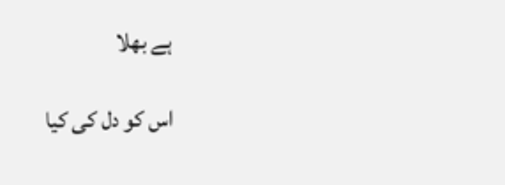ہے بھلا

اس کو دل کی کیا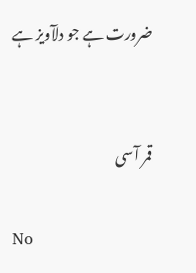ضرورت ہے جو دلآویز ہے


قمر آسی

No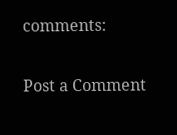comments:

Post a Comment